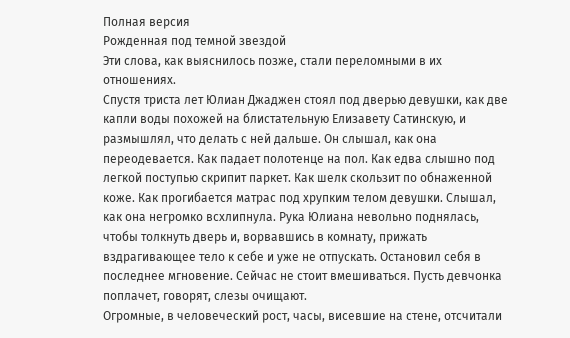Полная версия
Рожденная под темной звездой
Эти слова, как выяснилось позже, стали переломными в их отношениях.
Спустя триста лет Юлиан Джаджен стоял под дверью девушки, как две капли воды похожей на блистательную Елизавету Сатинскую, и размышлял, что делать с ней дальше. Он слышал, как она переодевается. Как падает полотенце на пол. Как едва слышно под легкой поступью скрипит паркет. Как шелк скользит по обнаженной коже. Как прогибается матрас под хрупким телом девушки. Слышал, как она негромко всхлипнула. Рука Юлиана невольно поднялась, чтобы толкнуть дверь и, ворвавшись в комнату, прижать вздрагивающее тело к себе и уже не отпускать. Остановил себя в последнее мгновение. Сейчас не стоит вмешиваться. Пусть девчонка поплачет, говорят, слезы очищают.
Огромные, в человеческий рост, часы, висевшие на стене, отсчитали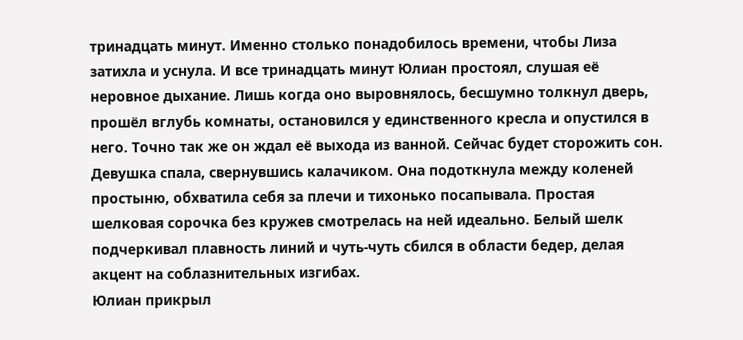тринадцать минут. Именно столько понадобилось времени, чтобы Лиза затихла и уснула. И все тринадцать минут Юлиан простоял, слушая её неровное дыхание. Лишь когда оно выровнялось, бесшумно толкнул дверь, прошёл вглубь комнаты, остановился у единственного кресла и опустился в него. Точно так же он ждал её выхода из ванной. Сейчас будет сторожить сон.
Девушка спала, свернувшись калачиком. Она подоткнула между коленей простыню, обхватила себя за плечи и тихонько посапывала. Простая шелковая сорочка без кружев смотрелась на ней идеально. Белый шелк подчеркивал плавность линий и чуть-чуть сбился в области бедер, делая акцент на соблазнительных изгибах.
Юлиан прикрыл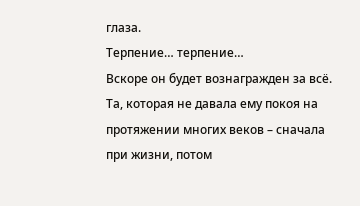глаза.
Терпение… терпение…
Вскоре он будет вознагражден за всё.
Та, которая не давала ему покоя на протяжении многих веков – сначала при жизни, потом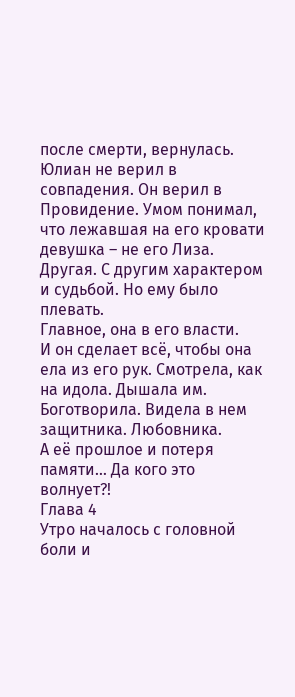после смерти, вернулась. Юлиан не верил в совпадения. Он верил в Провидение. Умом понимал, что лежавшая на его кровати девушка – не его Лиза. Другая. С другим характером и судьбой. Но ему было плевать.
Главное, она в его власти.
И он сделает всё, чтобы она ела из его рук. Смотрела, как на идола. Дышала им. Боготворила. Видела в нем защитника. Любовника.
А её прошлое и потеря памяти… Да кого это волнует?!
Глава 4
Утро началось с головной боли и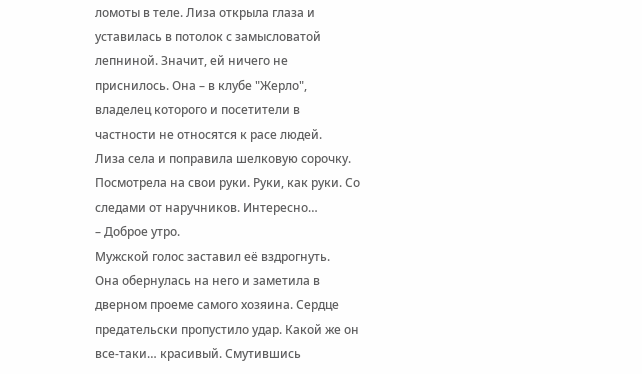ломоты в теле. Лиза открыла глаза и уставилась в потолок с замысловатой лепниной. Значит, ей ничего не приснилось. Она – в клубе "Жерло", владелец которого и посетители в частности не относятся к расе людей.
Лиза села и поправила шелковую сорочку. Посмотрела на свои руки. Руки, как руки. Со следами от наручников. Интересно…
– Доброе утро.
Мужской голос заставил её вздрогнуть.
Она обернулась на него и заметила в дверном проеме самого хозяина. Сердце предательски пропустило удар. Какой же он все-таки… красивый. Смутившись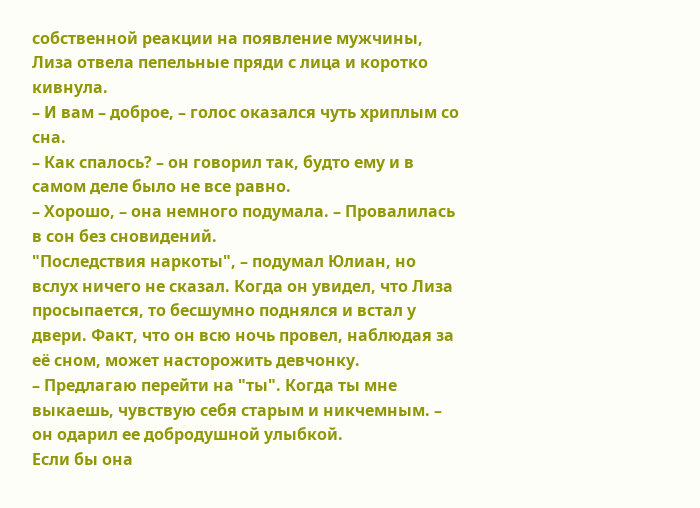собственной реакции на появление мужчины, Лиза отвела пепельные пряди с лица и коротко кивнула.
– И вам – доброе, – голос оказался чуть хриплым со сна.
– Как спалось? – он говорил так, будто ему и в самом деле было не все равно.
– Хорошо, – она немного подумала. – Провалилась в сон без сновидений.
"Последствия наркоты", – подумал Юлиан, но вслух ничего не сказал. Когда он увидел, что Лиза просыпается, то бесшумно поднялся и встал у двери. Факт, что он всю ночь провел, наблюдая за её сном, может насторожить девчонку.
– Предлагаю перейти на "ты". Когда ты мне выкаешь, чувствую себя старым и никчемным. – он одарил ее добродушной улыбкой.
Если бы она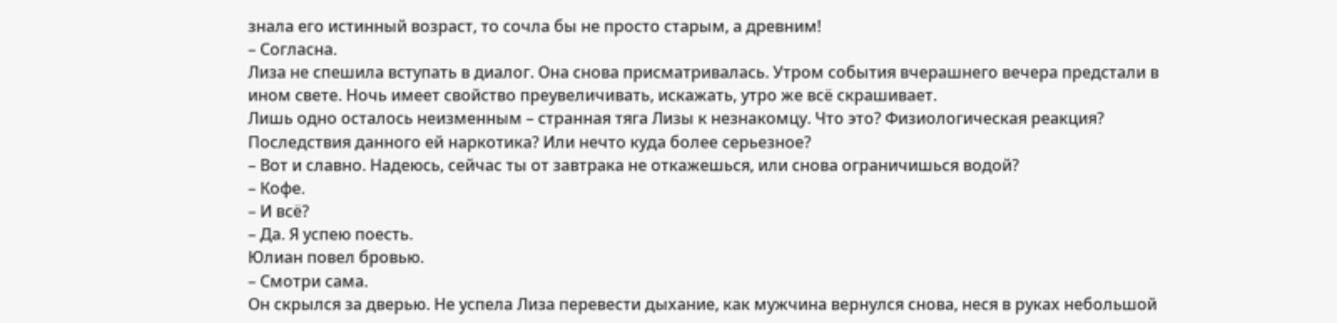знала его истинный возраст, то сочла бы не просто старым, а древним!
– Согласна.
Лиза не спешила вступать в диалог. Она снова присматривалась. Утром события вчерашнего вечера предстали в ином свете. Ночь имеет свойство преувеличивать, искажать, утро же всё скрашивает.
Лишь одно осталось неизменным – странная тяга Лизы к незнакомцу. Что это? Физиологическая реакция? Последствия данного ей наркотика? Или нечто куда более серьезное?
– Вот и славно. Надеюсь, сейчас ты от завтрака не откажешься, или снова ограничишься водой?
– Кофе.
– И всё?
– Да. Я успею поесть.
Юлиан повел бровью.
– Смотри сама.
Он скрылся за дверью. Не успела Лиза перевести дыхание, как мужчина вернулся снова, неся в руках небольшой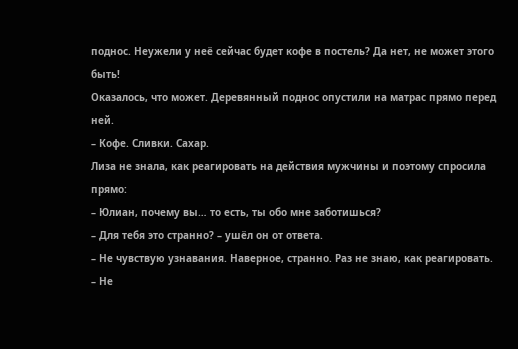поднос. Неужели у неё сейчас будет кофе в постель? Да нет, не может этого быть!
Оказалось, что может. Деревянный поднос опустили на матрас прямо перед ней.
– Кофе. Сливки. Сахар.
Лиза не знала, как реагировать на действия мужчины и поэтому спросила прямо:
– Юлиан, почему вы… то есть, ты обо мне заботишься?
– Для тебя это странно? – ушёл он от ответа.
– Не чувствую узнавания. Наверное, странно. Раз не знаю, как реагировать.
– Не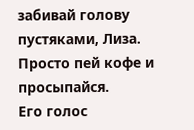забивай голову пустяками, Лиза. Просто пей кофе и просыпайся.
Его голос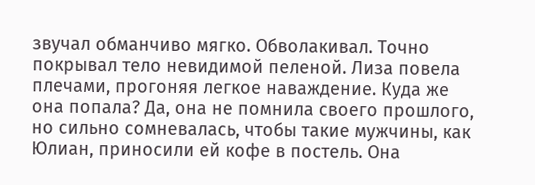звучал обманчиво мягко. Обволакивал. Точно покрывал тело невидимой пеленой. Лиза повела плечами, прогоняя легкое наваждение. Куда же она попала? Да, она не помнила своего прошлого, но сильно сомневалась, чтобы такие мужчины, как Юлиан, приносили ей кофе в постель. Она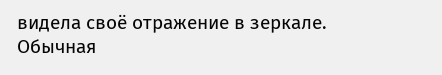видела своё отражение в зеркале. Обычная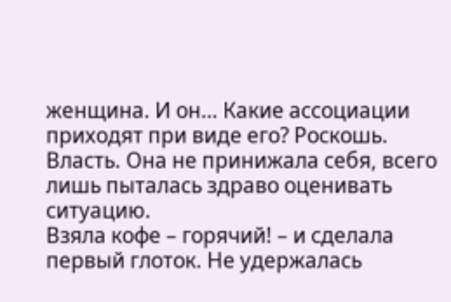женщина. И он… Какие ассоциации приходят при виде его? Роскошь. Власть. Она не принижала себя, всего лишь пыталась здраво оценивать ситуацию.
Взяла кофе – горячий! – и сделала первый глоток. Не удержалась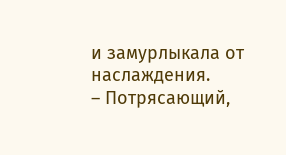и замурлыкала от наслаждения.
– Потрясающий,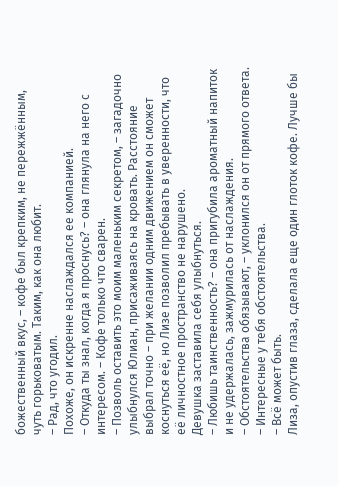божественный вкус, – кофе был крепким, не пережжённым, чуть горьковатым. Таким, как она любит.
– Рад, что угодил.
Похоже, он искренне наслаждался ее компанией.
– Откуда ты знал, когда я проснусь? – она глянула на него с интересом. – Кофе только что сварен.
– Позволь оставить это моим маленьким секретом, – загадочно улыбнулся Юлиан, присаживаясь на кровать. Расстояние выбрал точно – при желании одним движением он сможет коснуться её, но Лизе позволил пребывать в уверенности, что её личностное пространство не нарушено.
Девушка заставила себя улыбнуться.
– Любишь таинственность? – она пригубила ароматный напиток и не удержалась, зажмурилась от наслаждения.
– Обстоятельства обязывают, – уклонился он от прямого ответа.
– Интересные у тебя обстоятельства.
– Всё может быть.
Лиза, опустив глаза, сделала еще один глоток кофе. Лучше бы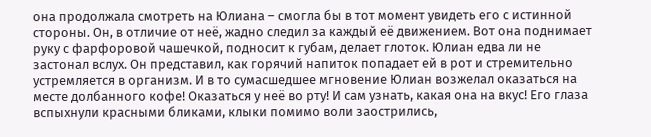она продолжала смотреть на Юлиана – смогла бы в тот момент увидеть его с истинной стороны. Он, в отличие от неё, жадно следил за каждый её движением. Вот она поднимает руку с фарфоровой чашечкой, подносит к губам, делает глоток. Юлиан едва ли не застонал вслух. Он представил, как горячий напиток попадает ей в рот и стремительно устремляется в организм. И в то сумасшедшее мгновение Юлиан возжелал оказаться на месте долбанного кофе! Оказаться у неё во рту! И сам узнать, какая она на вкус! Его глаза вспыхнули красными бликами, клыки помимо воли заострились,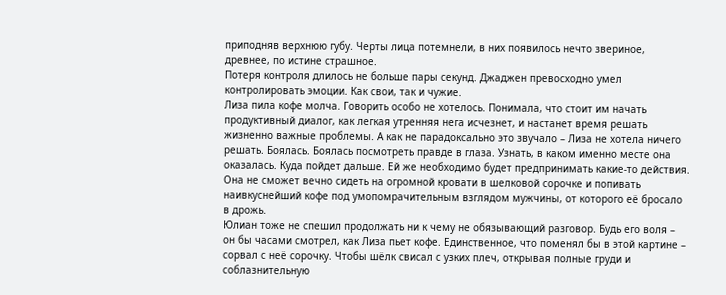приподняв верхнюю губу. Черты лица потемнели, в них появилось нечто звериное, древнее, по истине страшное.
Потеря контроля длилось не больше пары секунд. Джаджен превосходно умел контролировать эмоции. Как свои, так и чужие.
Лиза пила кофе молча. Говорить особо не хотелось. Понимала, что стоит им начать продуктивный диалог, как легкая утренняя нега исчезнет, и настанет время решать жизненно важные проблемы. А как не парадоксально это звучало – Лиза не хотела ничего решать. Боялась. Боялась посмотреть правде в глаза. Узнать, в каком именно месте она оказалась. Куда пойдет дальше. Ей же необходимо будет предпринимать какие-то действия. Она не сможет вечно сидеть на огромной кровати в шелковой сорочке и попивать наивкуснейший кофе под умопомрачительным взглядом мужчины, от которого её бросало в дрожь.
Юлиан тоже не спешил продолжать ни к чему не обязывающий разговор. Будь его воля – он бы часами смотрел, как Лиза пьет кофе. Единственное, что поменял бы в этой картине – сорвал с неё сорочку. Чтобы шёлк свисал с узких плеч, открывая полные груди и соблазнительную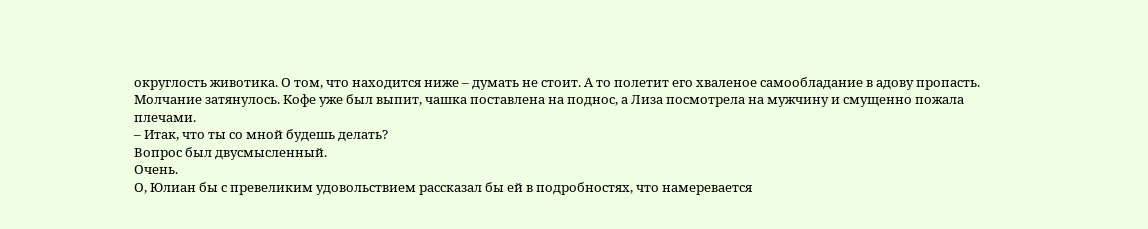округлость животика. О том, что находится ниже – думать не стоит. А то полетит его хваленое самообладание в адову пропасть.
Молчание затянулось. Кофе уже был выпит, чашка поставлена на поднос, а Лиза посмотрела на мужчину и смущенно пожала плечами.
– Итак, что ты со мной будешь делать?
Вопрос был двусмысленный.
Очень.
О, Юлиан бы с превеликим удовольствием рассказал бы ей в подробностях, что намеревается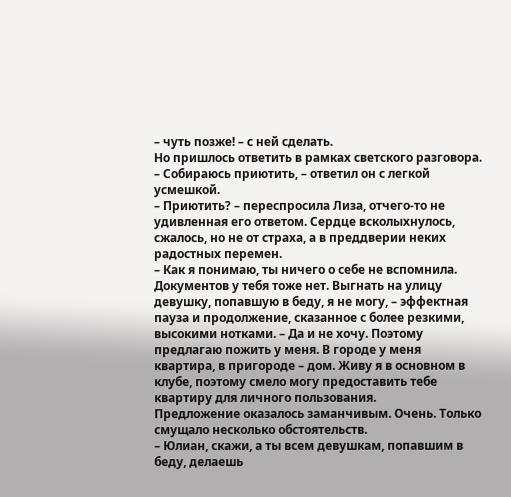– чуть позже! – с ней сделать.
Но пришлось ответить в рамках светского разговора.
– Собираюсь приютить, – ответил он с легкой усмешкой.
– Приютить? – переспросила Лиза, отчего-то не удивленная его ответом. Сердце всколыхнулось, сжалось, но не от страха, а в преддверии неких радостных перемен.
– Как я понимаю, ты ничего о себе не вспомнила. Документов у тебя тоже нет. Выгнать на улицу девушку, попавшую в беду, я не могу, – эффектная пауза и продолжение, сказанное с более резкими, высокими нотками. – Да и не хочу. Поэтому предлагаю пожить у меня. В городе у меня квартира, в пригороде – дом. Живу я в основном в клубе, поэтому смело могу предоставить тебе квартиру для личного пользования.
Предложение оказалось заманчивым. Очень. Только смущало несколько обстоятельств.
– Юлиан, скажи, а ты всем девушкам, попавшим в беду, делаешь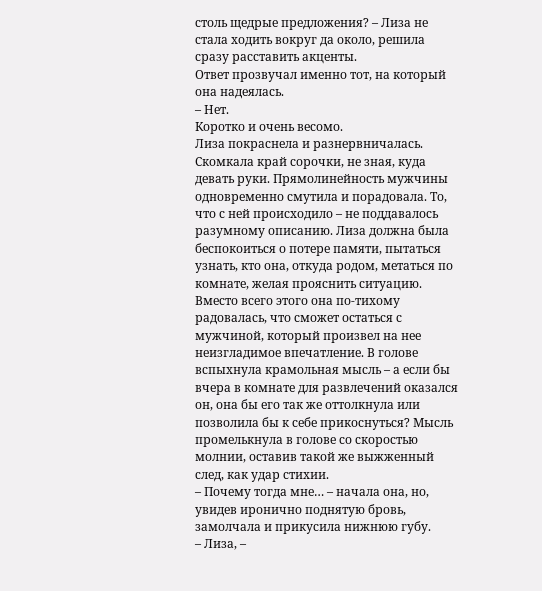столь щедрые предложения? – Лиза не стала ходить вокруг да около, решила сразу расставить акценты.
Ответ прозвучал именно тот, на который она надеялась.
– Нет.
Коротко и очень весомо.
Лиза покраснела и разнервничалась. Скомкала край сорочки, не зная, куда девать руки. Прямолинейность мужчины одновременно смутила и порадовала. То, что с ней происходило – не поддавалось разумному описанию. Лиза должна была беспокоиться о потере памяти, пытаться узнать, кто она, откуда родом, метаться по комнате, желая прояснить ситуацию. Вместо всего этого она по-тихому радовалась, что сможет остаться с мужчиной, который произвел на нее неизгладимое впечатление. В голове вспыхнула крамольная мысль – а если бы вчера в комнате для развлечений оказался он, она бы его так же оттолкнула или позволила бы к себе прикоснуться? Мысль промелькнула в голове со скоростью молнии, оставив такой же выжженный след, как удар стихии.
– Почему тогда мне… – начала она, но, увидев иронично поднятую бровь, замолчала и прикусила нижнюю губу.
– Лиза, –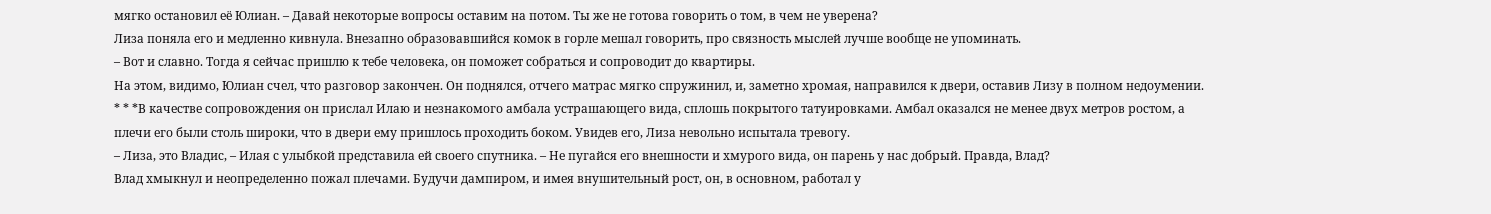мягко остановил её Юлиан. – Давай некоторые вопросы оставим на потом. Ты же не готова говорить о том, в чем не уверена?
Лиза поняла его и медленно кивнула. Внезапно образовавшийся комок в горле мешал говорить, про связность мыслей лучше вообще не упоминать.
– Вот и славно. Тогда я сейчас пришлю к тебе человека, он поможет собраться и сопроводит до квартиры.
На этом, видимо, Юлиан счел, что разговор закончен. Он поднялся, отчего матрас мягко спружинил, и, заметно хромая, направился к двери, оставив Лизу в полном недоумении.
* * *В качестве сопровождения он прислал Илаю и незнакомого амбала устрашающего вида, сплошь покрытого татуировками. Амбал оказался не менее двух метров ростом, а плечи его были столь широки, что в двери ему пришлось проходить боком. Увидев его, Лиза невольно испытала тревогу.
– Лиза, это Владис, – Илая с улыбкой представила ей своего спутника. – Не пугайся его внешности и хмурого вида, он парень у нас добрый. Правда, Влад?
Влад хмыкнул и неопределенно пожал плечами. Будучи дампиром, и имея внушительный рост, он, в основном, работал у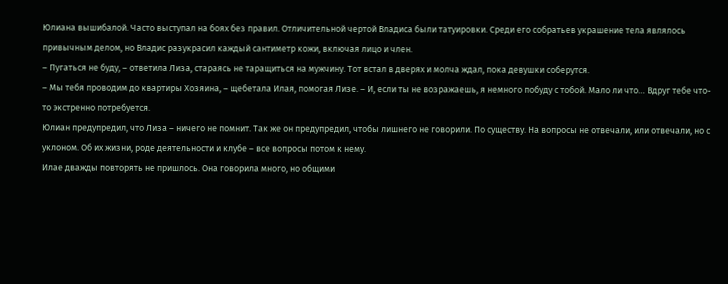Юлиана вышибалой. Часто выступал на боях без правил. Отличительной чертой Владиса были татуировки. Среди его собратьев украшение тела являлось привычным делом, но Владис разукрасил каждый сантиметр кожи, включая лицо и член.
– Пугаться не буду, – ответила Лиза, стараясь не таращиться на мужчину. Тот встал в дверях и молча ждал, пока девушки соберутся.
– Мы тебя проводим до квартиры Хозяина, – щебетала Илая, помогая Лизе. – И, если ты не возражаешь, я немного побуду с тобой. Мало ли что… Вдруг тебе что-то экстренно потребуется.
Юлиан предупредил, что Лиза – ничего не помнит. Так же он предупредил, чтобы лишнего не говорили. По существу. На вопросы не отвечали, или отвечали, но с уклоном. Об их жизни, роде деятельности и клубе – все вопросы потом к нему.
Илае дважды повторять не пришлось. Она говорила много, но общими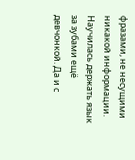фразами, не несущими никакой информации. Научилась держать язык за зубами ещё девчонкой. Да и с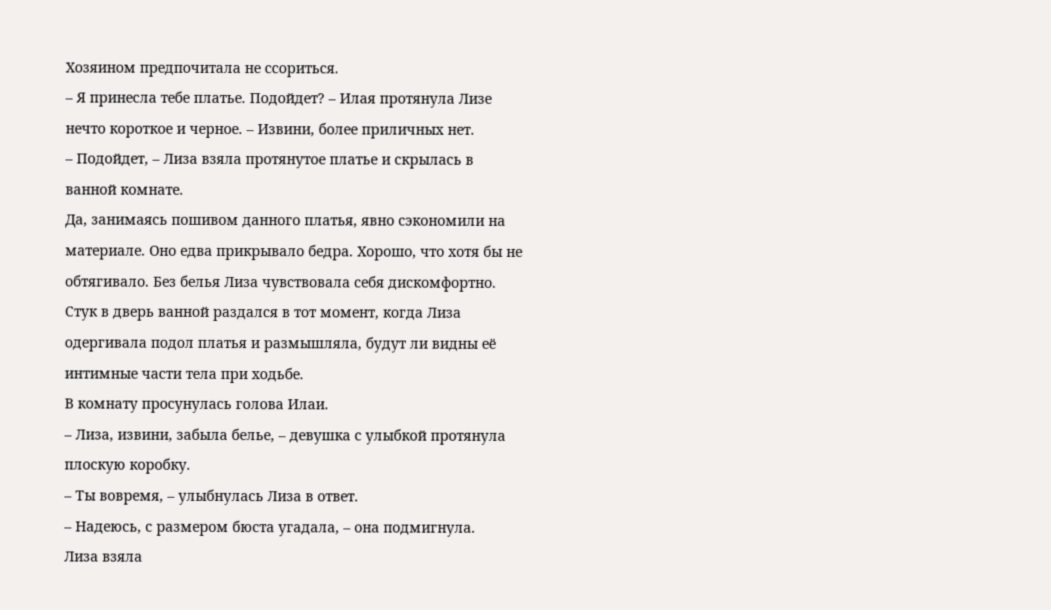Хозяином предпочитала не ссориться.
– Я принесла тебе платье. Подойдет? – Илая протянула Лизе нечто короткое и черное. – Извини, более приличных нет.
– Подойдет, – Лиза взяла протянутое платье и скрылась в ванной комнате.
Да, занимаясь пошивом данного платья, явно сэкономили на материале. Оно едва прикрывало бедра. Хорошо, что хотя бы не обтягивало. Без белья Лиза чувствовала себя дискомфортно.
Стук в дверь ванной раздался в тот момент, когда Лиза одергивала подол платья и размышляла, будут ли видны её интимные части тела при ходьбе.
В комнату просунулась голова Илаи.
– Лиза, извини, забыла белье, – девушка с улыбкой протянула плоскую коробку.
– Ты вовремя, – улыбнулась Лиза в ответ.
– Надеюсь, с размером бюста угадала, – она подмигнула.
Лиза взяла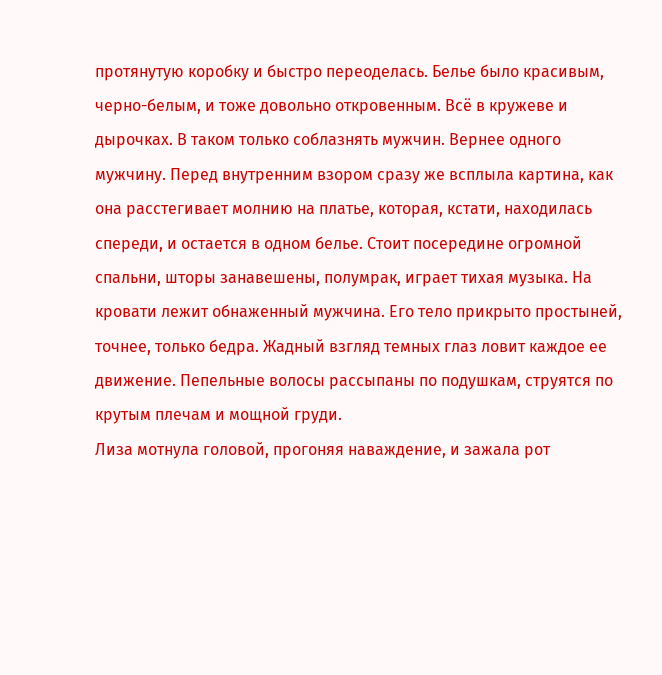протянутую коробку и быстро переоделась. Белье было красивым, черно-белым, и тоже довольно откровенным. Всё в кружеве и дырочках. В таком только соблазнять мужчин. Вернее одного мужчину. Перед внутренним взором сразу же всплыла картина, как она расстегивает молнию на платье, которая, кстати, находилась спереди, и остается в одном белье. Стоит посередине огромной спальни, шторы занавешены, полумрак, играет тихая музыка. На кровати лежит обнаженный мужчина. Его тело прикрыто простыней, точнее, только бедра. Жадный взгляд темных глаз ловит каждое ее движение. Пепельные волосы рассыпаны по подушкам, струятся по крутым плечам и мощной груди.
Лиза мотнула головой, прогоняя наваждение, и зажала рот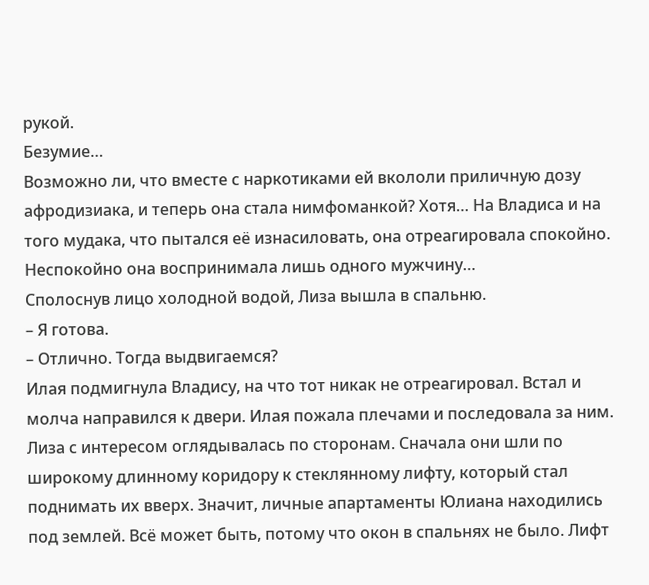рукой.
Безумие…
Возможно ли, что вместе с наркотиками ей вкололи приличную дозу афродизиака, и теперь она стала нимфоманкой? Хотя… На Владиса и на того мудака, что пытался её изнасиловать, она отреагировала спокойно.
Неспокойно она воспринимала лишь одного мужчину…
Сполоснув лицо холодной водой, Лиза вышла в спальню.
– Я готова.
– Отлично. Тогда выдвигаемся?
Илая подмигнула Владису, на что тот никак не отреагировал. Встал и молча направился к двери. Илая пожала плечами и последовала за ним.
Лиза с интересом оглядывалась по сторонам. Сначала они шли по широкому длинному коридору к стеклянному лифту, который стал поднимать их вверх. Значит, личные апартаменты Юлиана находились под землей. Всё может быть, потому что окон в спальнях не было. Лифт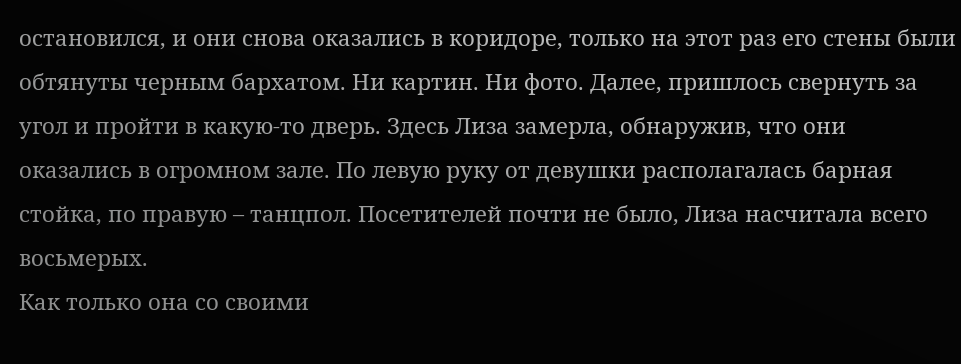остановился, и они снова оказались в коридоре, только на этот раз его стены были обтянуты черным бархатом. Ни картин. Ни фото. Далее, пришлось свернуть за угол и пройти в какую-то дверь. Здесь Лиза замерла, обнаружив, что они оказались в огромном зале. По левую руку от девушки располагалась барная стойка, по правую – танцпол. Посетителей почти не было, Лиза насчитала всего восьмерых.
Как только она со своими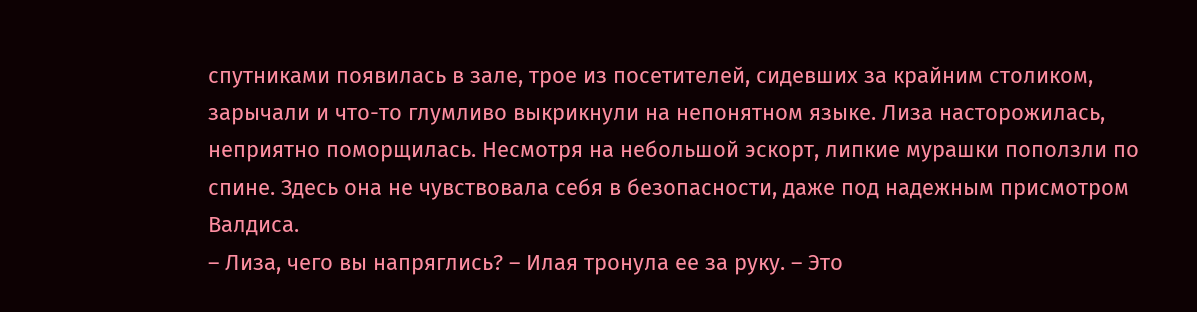спутниками появилась в зале, трое из посетителей, сидевших за крайним столиком, зарычали и что-то глумливо выкрикнули на непонятном языке. Лиза насторожилась, неприятно поморщилась. Несмотря на небольшой эскорт, липкие мурашки поползли по спине. Здесь она не чувствовала себя в безопасности, даже под надежным присмотром Валдиса.
– Лиза, чего вы напряглись? – Илая тронула ее за руку. – Это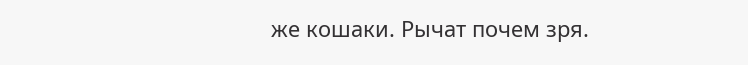же кошаки. Рычат почем зря.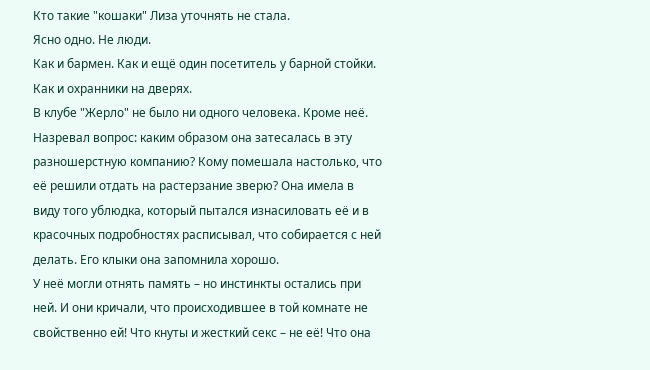Кто такие "кошаки" Лиза уточнять не стала.
Ясно одно. Не люди.
Как и бармен. Как и ещё один посетитель у барной стойки. Как и охранники на дверях.
В клубе "Жерло" не было ни одного человека. Кроме неё.
Назревал вопрос: каким образом она затесалась в эту разношерстную компанию? Кому помешала настолько, что её решили отдать на растерзание зверю? Она имела в виду того ублюдка, который пытался изнасиловать её и в красочных подробностях расписывал, что собирается с ней делать. Его клыки она запомнила хорошо.
У неё могли отнять память – но инстинкты остались при ней. И они кричали, что происходившее в той комнате не свойственно ей! Что кнуты и жесткий секс – не её! Что она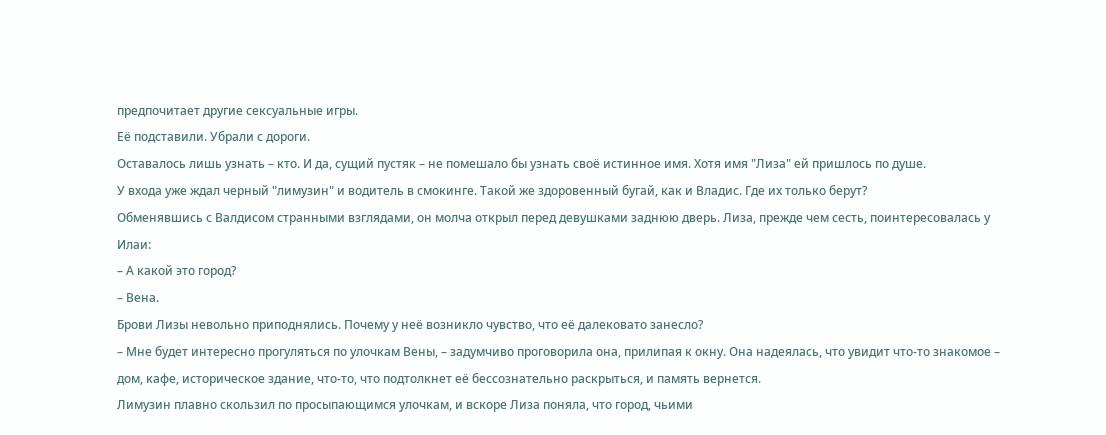предпочитает другие сексуальные игры.
Её подставили. Убрали с дороги.
Оставалось лишь узнать – кто. И да, сущий пустяк – не помешало бы узнать своё истинное имя. Хотя имя "Лиза" ей пришлось по душе.
У входа уже ждал черный "лимузин" и водитель в смокинге. Такой же здоровенный бугай, как и Владис. Где их только берут?
Обменявшись с Валдисом странными взглядами, он молча открыл перед девушками заднюю дверь. Лиза, прежде чем сесть, поинтересовалась у Илаи:
– А какой это город?
– Вена.
Брови Лизы невольно приподнялись. Почему у неё возникло чувство, что её далековато занесло?
– Мне будет интересно прогуляться по улочкам Вены, – задумчиво проговорила она, прилипая к окну. Она надеялась, что увидит что-то знакомое – дом, кафе, историческое здание, что-то, что подтолкнет её бессознательно раскрыться, и память вернется.
Лимузин плавно скользил по просыпающимся улочкам, и вскоре Лиза поняла, что город, чьими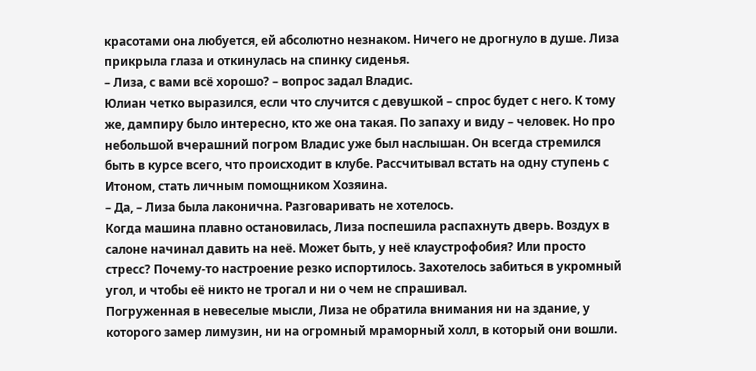красотами она любуется, ей абсолютно незнаком. Ничего не дрогнуло в душе. Лиза прикрыла глаза и откинулась на спинку сиденья.
– Лиза, с вами всё хорошо? – вопрос задал Владис.
Юлиан четко выразился, если что случится с девушкой – спрос будет с него. К тому же, дампиру было интересно, кто же она такая. По запаху и виду – человек. Но про небольшой вчерашний погром Владис уже был наслышан. Он всегда стремился быть в курсе всего, что происходит в клубе. Рассчитывал встать на одну ступень с Итоном, стать личным помощником Хозяина.
– Да, – Лиза была лаконична. Разговаривать не хотелось.
Когда машина плавно остановилась, Лиза поспешила распахнуть дверь. Воздух в салоне начинал давить на неё. Может быть, у неё клаустрофобия? Или просто стресс? Почему-то настроение резко испортилось. Захотелось забиться в укромный угол, и чтобы её никто не трогал и ни о чем не спрашивал.
Погруженная в невеселые мысли, Лиза не обратила внимания ни на здание, у которого замер лимузин, ни на огромный мраморный холл, в который они вошли.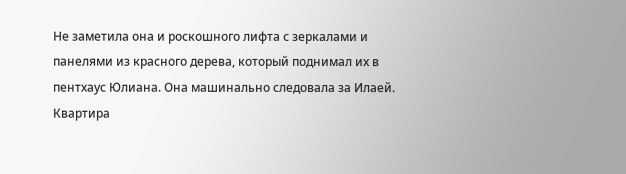Не заметила она и роскошного лифта с зеркалами и панелями из красного дерева, который поднимал их в пентхаус Юлиана. Она машинально следовала за Илаей.
Квартира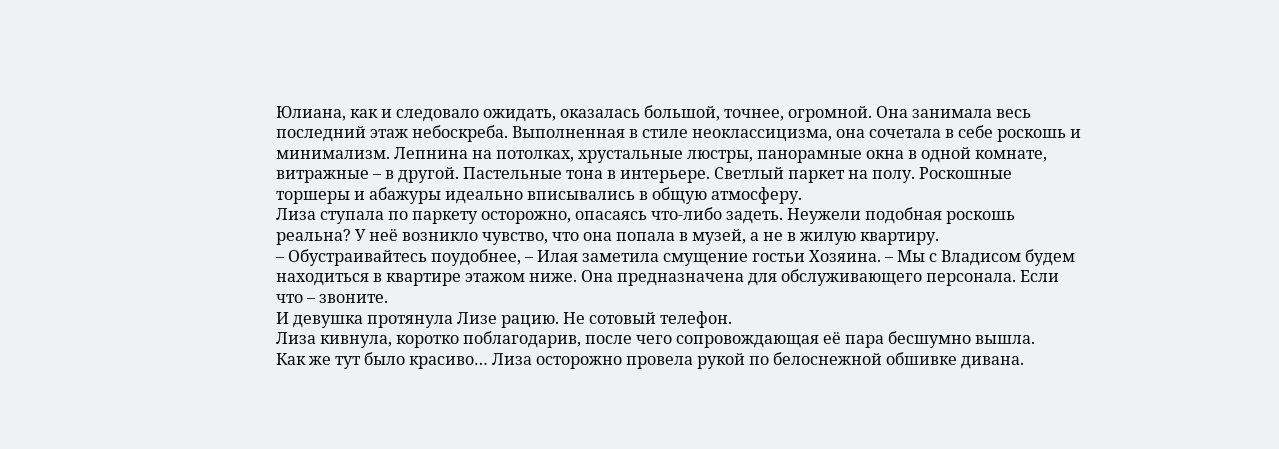Юлиана, как и следовало ожидать, оказалась большой, точнее, огромной. Она занимала весь последний этаж небоскреба. Выполненная в стиле неоклассицизма, она сочетала в себе роскошь и минимализм. Лепнина на потолках, хрустальные люстры, панорамные окна в одной комнате, витражные – в другой. Пастельные тона в интерьере. Светлый паркет на полу. Роскошные торшеры и абажуры идеально вписывались в общую атмосферу.
Лиза ступала по паркету осторожно, опасаясь что-либо задеть. Неужели подобная роскошь реальна? У неё возникло чувство, что она попала в музей, а не в жилую квартиру.
– Обустраивайтесь поудобнее, – Илая заметила смущение гостьи Хозяина. – Мы с Владисом будем находиться в квартире этажом ниже. Она предназначена для обслуживающего персонала. Если что – звоните.
И девушка протянула Лизе рацию. Не сотовый телефон.
Лиза кивнула, коротко поблагодарив, после чего сопровождающая её пара бесшумно вышла.
Как же тут было красиво… Лиза осторожно провела рукой по белоснежной обшивке дивана.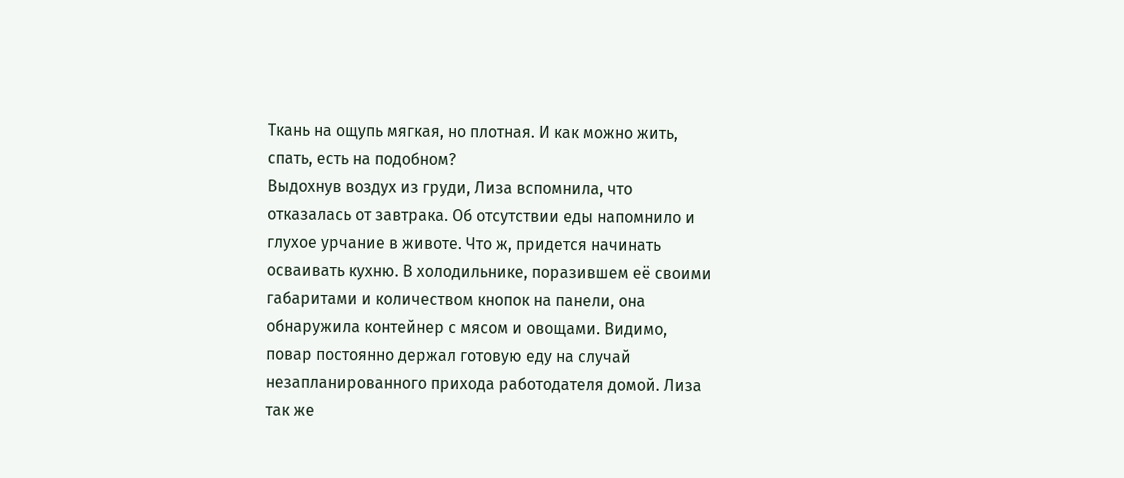Ткань на ощупь мягкая, но плотная. И как можно жить, спать, есть на подобном?
Выдохнув воздух из груди, Лиза вспомнила, что отказалась от завтрака. Об отсутствии еды напомнило и глухое урчание в животе. Что ж, придется начинать осваивать кухню. В холодильнике, поразившем её своими габаритами и количеством кнопок на панели, она обнаружила контейнер с мясом и овощами. Видимо, повар постоянно держал готовую еду на случай незапланированного прихода работодателя домой. Лиза так же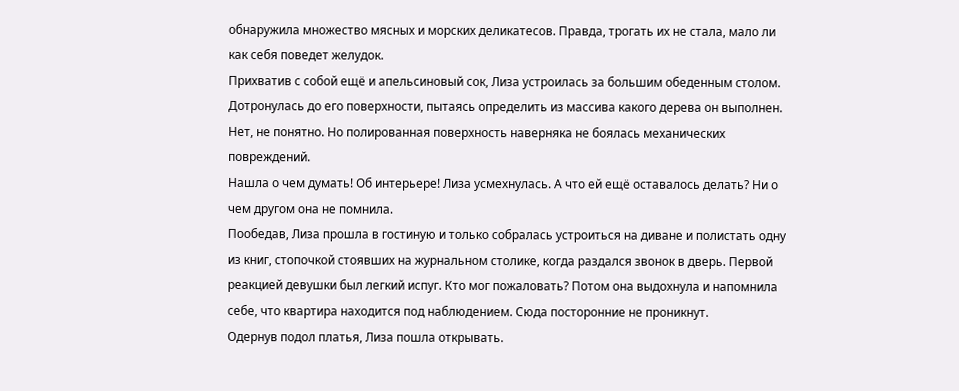обнаружила множество мясных и морских деликатесов. Правда, трогать их не стала, мало ли как себя поведет желудок.
Прихватив с собой ещё и апельсиновый сок, Лиза устроилась за большим обеденным столом. Дотронулась до его поверхности, пытаясь определить из массива какого дерева он выполнен. Нет, не понятно. Но полированная поверхность наверняка не боялась механических повреждений.
Нашла о чем думать! Об интерьере! Лиза усмехнулась. А что ей ещё оставалось делать? Ни о чем другом она не помнила.
Пообедав, Лиза прошла в гостиную и только собралась устроиться на диване и полистать одну из книг, стопочкой стоявших на журнальном столике, когда раздался звонок в дверь. Первой реакцией девушки был легкий испуг. Кто мог пожаловать? Потом она выдохнула и напомнила себе, что квартира находится под наблюдением. Сюда посторонние не проникнут.
Одернув подол платья, Лиза пошла открывать.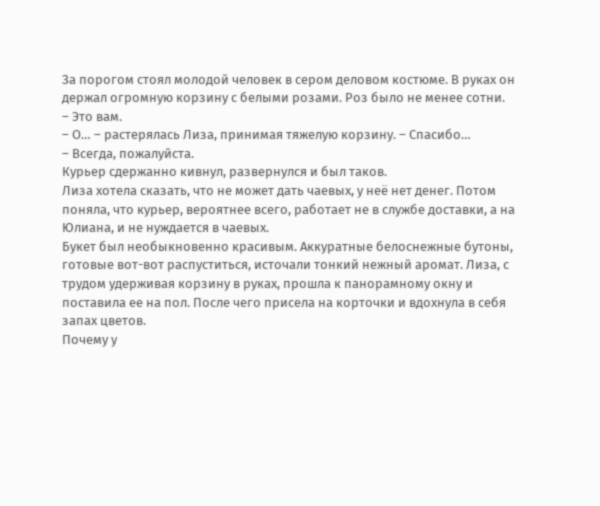За порогом стоял молодой человек в сером деловом костюме. В руках он держал огромную корзину с белыми розами. Роз было не менее сотни.
– Это вам.
– О… – растерялась Лиза, принимая тяжелую корзину. – Спасибо…
– Всегда, пожалуйста.
Курьер сдержанно кивнул, развернулся и был таков.
Лиза хотела сказать, что не может дать чаевых, у неё нет денег. Потом поняла, что курьер, вероятнее всего, работает не в службе доставки, а на Юлиана, и не нуждается в чаевых.
Букет был необыкновенно красивым. Аккуратные белоснежные бутоны, готовые вот-вот распуститься, источали тонкий нежный аромат. Лиза, с трудом удерживая корзину в руках, прошла к панорамному окну и поставила ее на пол. После чего присела на корточки и вдохнула в себя запах цветов.
Почему у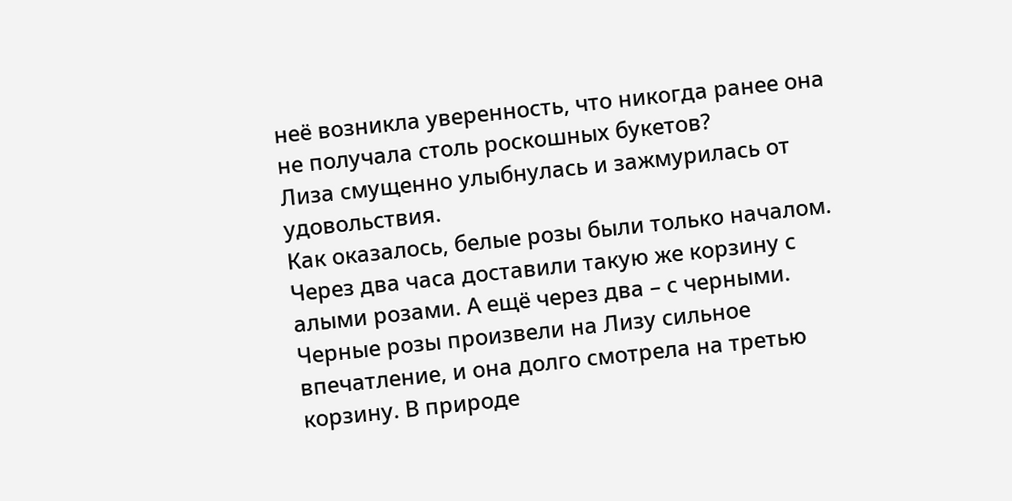неё возникла уверенность, что никогда ранее она не получала столь роскошных букетов?
Лиза смущенно улыбнулась и зажмурилась от удовольствия.
Как оказалось, белые розы были только началом. Через два часа доставили такую же корзину с алыми розами. А ещё через два – с черными.
Черные розы произвели на Лизу сильное впечатление, и она долго смотрела на третью корзину. В природе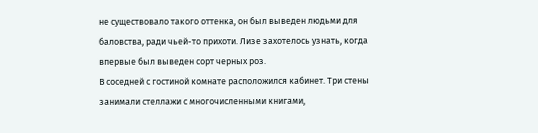не существовало такого оттенка, он был выведен людьми для баловства, ради чьей-то прихоти. Лизе захотелось узнать, когда впервые был выведен сорт черных роз.
В соседней с гостиной комнате расположился кабинет. Три стены занимали стеллажи с многочисленными книгами,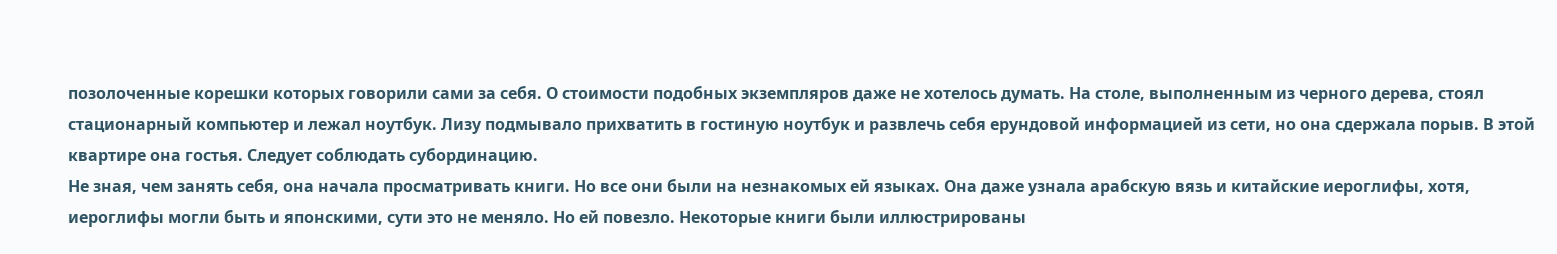позолоченные корешки которых говорили сами за себя. О стоимости подобных экземпляров даже не хотелось думать. На столе, выполненным из черного дерева, стоял стационарный компьютер и лежал ноутбук. Лизу подмывало прихватить в гостиную ноутбук и развлечь себя ерундовой информацией из сети, но она сдержала порыв. В этой квартире она гостья. Следует соблюдать субординацию.
Не зная, чем занять себя, она начала просматривать книги. Но все они были на незнакомых ей языках. Она даже узнала арабскую вязь и китайские иероглифы, хотя, иероглифы могли быть и японскими, сути это не меняло. Но ей повезло. Некоторые книги были иллюстрированы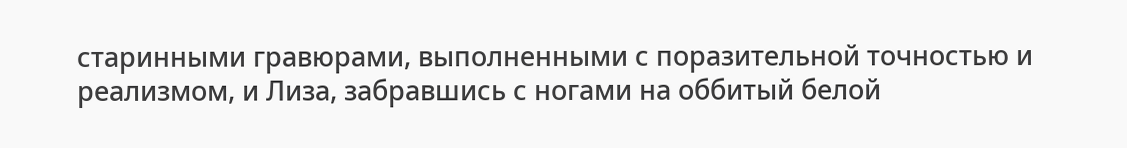старинными гравюрами, выполненными с поразительной точностью и реализмом, и Лиза, забравшись с ногами на оббитый белой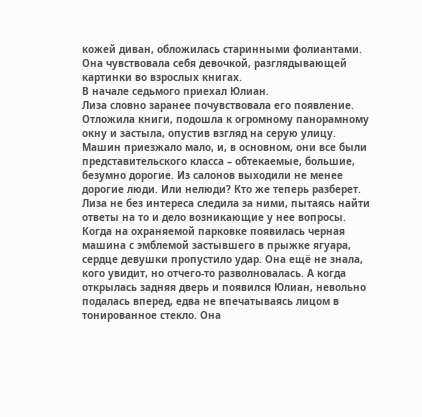кожей диван, обложилась старинными фолиантами. Она чувствовала себя девочкой, разглядывающей картинки во взрослых книгах.
В начале седьмого приехал Юлиан.
Лиза словно заранее почувствовала его появление. Отложила книги, подошла к огромному панорамному окну и застыла, опустив взгляд на серую улицу. Машин приезжало мало, и, в основном, они все были представительского класса – обтекаемые, большие, безумно дорогие. Из салонов выходили не менее дорогие люди. Или нелюди? Кто же теперь разберет. Лиза не без интереса следила за ними, пытаясь найти ответы на то и дело возникающие у нее вопросы.
Когда на охраняемой парковке появилась черная машина с эмблемой застывшего в прыжке ягуара, сердце девушки пропустило удар. Она ещё не знала, кого увидит, но отчего-то разволновалась. А когда открылась задняя дверь и появился Юлиан, невольно подалась вперед, едва не впечатываясь лицом в тонированное стекло. Она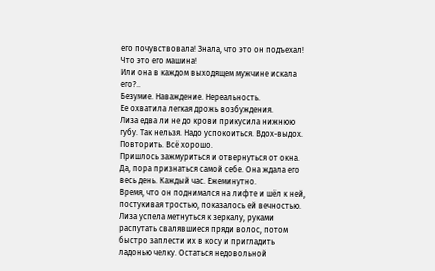его почувствовала! Знала, что это он подъехал! Что это его машина!
Или она в каждом выходящем мужчине искала его?..
Безумие. Наваждение. Нереальность.
Ее охватила легкая дрожь возбуждения.
Лиза едва ли не до крови прикусила нижнюю губу. Так нельзя. Надо успокоиться. Вдох-выдох. Повторить. Всё хорошо.
Пришлось зажмуриться и отвернуться от окна. Да, пора признаться самой себе. Она ждала его весь день. Каждый час. Ежеминутно.
Время, что он поднимался на лифте и шёл к ней, постукивая тростью, показалось ей вечностью. Лиза успела метнуться к зеркалу, руками распутать свалявшиеся пряди волос, потом быстро заплести их в косу и пригладить ладонью челку. Остаться недовольной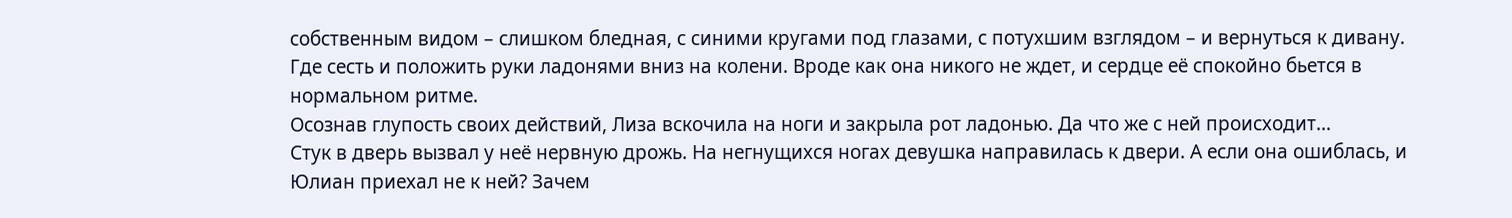собственным видом – слишком бледная, с синими кругами под глазами, с потухшим взглядом – и вернуться к дивану. Где сесть и положить руки ладонями вниз на колени. Вроде как она никого не ждет, и сердце её спокойно бьется в нормальном ритме.
Осознав глупость своих действий, Лиза вскочила на ноги и закрыла рот ладонью. Да что же с ней происходит…
Стук в дверь вызвал у неё нервную дрожь. На негнущихся ногах девушка направилась к двери. А если она ошиблась, и Юлиан приехал не к ней? Зачем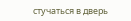стучаться в дверь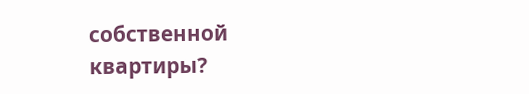собственной квартиры?